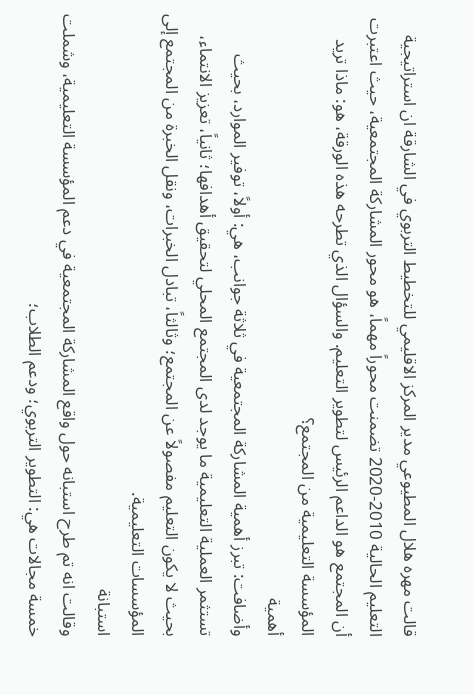قالت مهره هلال المطيوعي مدير المركز الاقليمي للتخطيط التربوي في الشارقة ان استراتيجية التعليم الحالية 2010-2020 تضمنت محوراً مهماً، هو محور المشاركة المجتمعية، حيث اعتبرت أن المجتمع هو الداعم الرئيس لتطوير التعليم. والسؤال الذي تطرحه هذه الورقة، هو: ماذا تريد المؤسسة التعليمية من المجتمع؟
أهمية
وأضافت: تبرز أهمية المشاركة المجتمعية في ثلاثة جوانب، هي: أولاً، توفير الموارد، بحيث تستثمر العملية التعليمية ما يوجد لدى المجتمع المحلي لتحقيق أهدافها؛ ثانياً، تعزيز الانتماء، بحيث لا يكون التعليم مفصولاً عن المجتمع؛ وثالثاً، تبادل الخبرات، ونقل الخبرة من المجتمع إلى المؤسسات التعليمية.
استبانة
وقالت انه تم طرح استبانه حول واقع المشاركة المجتمعية في دعم المؤسسة التعليمية، وشملت خمسة مجالات هي: التطوير التربوي؛ ودعم الطلاب؛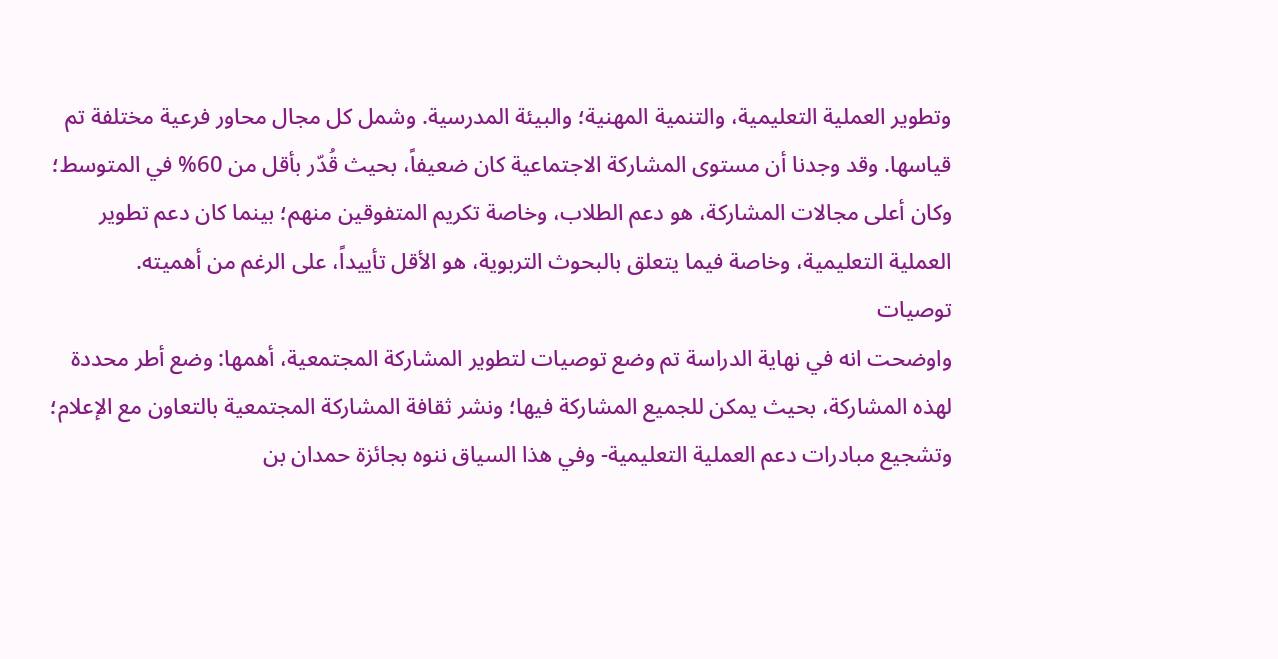وتطوير العملية التعليمية، والتنمية المهنية؛ والبيئة المدرسية. وشمل كل مجال محاور فرعية مختلفة تم قياسها. وقد وجدنا أن مستوى المشاركة الاجتماعية كان ضعيفاً، بحيث قُدّر بأقل من 60% في المتوسط؛ وكان أعلى مجالات المشاركة، هو دعم الطلاب، وخاصة تكريم المتفوقين منهم؛ بينما كان دعم تطوير العملية التعليمية، وخاصة فيما يتعلق بالبحوث التربوية، هو الأقل تأييداً، على الرغم من أهميته.
توصيات
واوضحت انه في نهاية الدراسة تم وضع توصيات لتطوير المشاركة المجتمعية، أهمها: وضع أطر محددة لهذه المشاركة، بحيث يمكن للجميع المشاركة فيها؛ ونشر ثقافة المشاركة المجتمعية بالتعاون مع الإعلام؛ وتشجيع مبادرات دعم العملية التعليمية- وفي هذا السياق ننوه بجائزة حمدان بن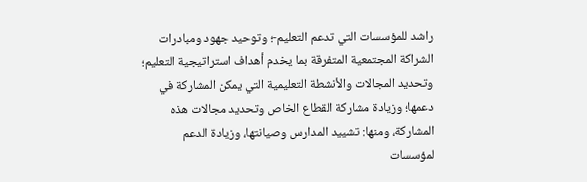راشد للمؤسسات التي تدعم التعليم-؛ وتوحيد جهود ومبادرات الشراكة المجتمعية المتفرقة بما يخدم أهداف استراتيجية التعليم؛ وتحديد المجالات والأنشطة التعليمية التي يمكن المشاركة في دعمها؛ وزيادة مشاركة القطاع الخاص وتحديد مجالات هذه المشاركة، ومنها: تشييد المدارس وصيانتها، وزيادة الدعم لمؤسسات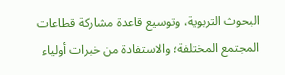البحوث التربوية، وتوسيع قاعدة مشاركة قطاعات المجتمع المختلفة؛ والاستفادة من خبرات أولياء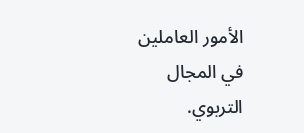الأمور العاملين في المجال التربوي.